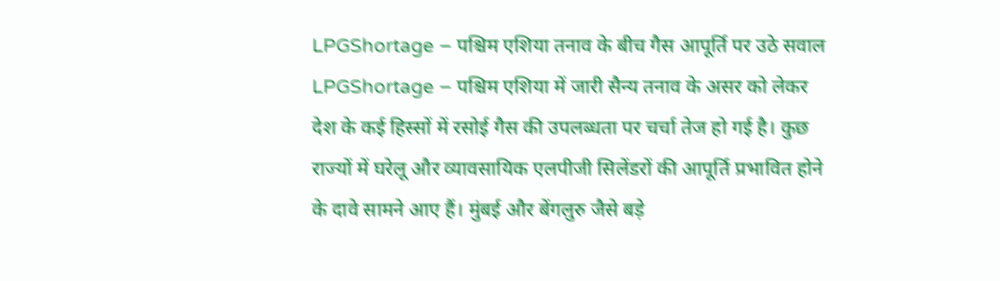LPGShortage – पश्चिम एशिया तनाव के बीच गैस आपूर्ति पर उठे सवाल
LPGShortage – पश्चिम एशिया में जारी सैन्य तनाव के असर को लेकर देश के कई हिस्सों में रसोई गैस की उपलब्धता पर चर्चा तेज हो गई है। कुछ राज्यों में घरेलू और व्यावसायिक एलपीजी सिलेंडरों की आपूर्ति प्रभावित होने के दावे सामने आए हैं। मुंबई और बेंगलुरु जैसे बड़े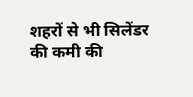शहरों से भी सिलेंडर की कमी की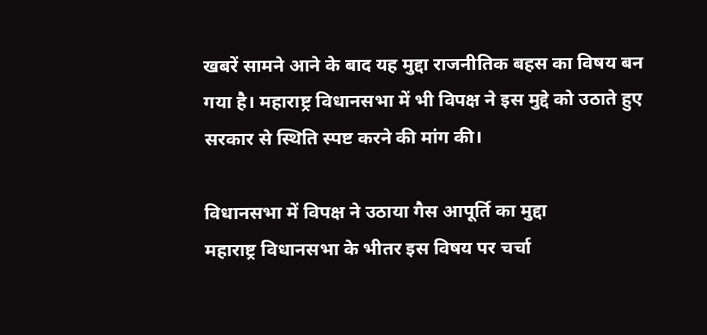खबरें सामने आने के बाद यह मुद्दा राजनीतिक बहस का विषय बन गया है। महाराष्ट्र विधानसभा में भी विपक्ष ने इस मुद्दे को उठाते हुए सरकार से स्थिति स्पष्ट करने की मांग की।

विधानसभा में विपक्ष ने उठाया गैस आपूर्ति का मुद्दा
महाराष्ट्र विधानसभा के भीतर इस विषय पर चर्चा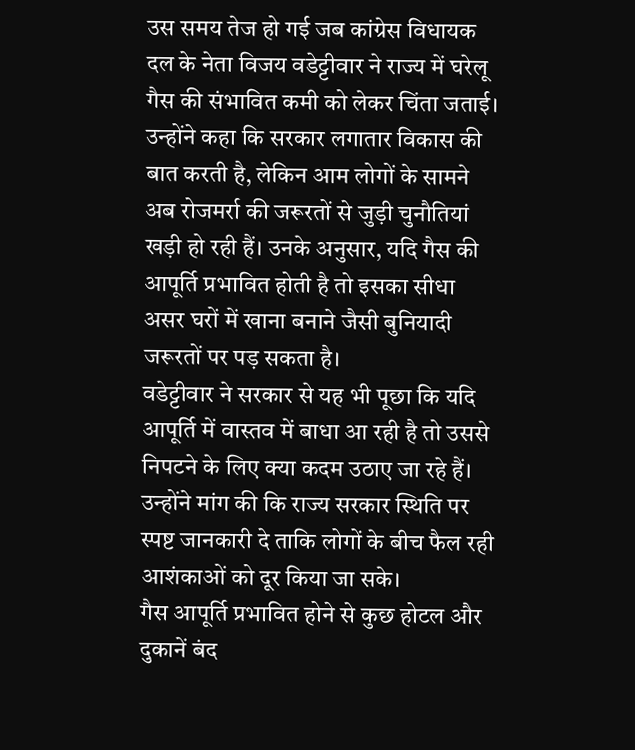उस समय तेज हो गई जब कांग्रेस विधायक दल के नेता विजय वडेट्टीवार ने राज्य में घरेलू गैस की संभावित कमी को लेकर चिंता जताई। उन्होंने कहा कि सरकार लगातार विकास की बात करती है, लेकिन आम लोगों के सामने अब रोजमर्रा की जरूरतों से जुड़ी चुनौतियां खड़ी हो रही हैं। उनके अनुसार, यदि गैस की आपूर्ति प्रभावित होती है तो इसका सीधा असर घरों में खाना बनाने जैसी बुनियादी जरूरतों पर पड़ सकता है।
वडेट्टीवार ने सरकार से यह भी पूछा कि यदि आपूर्ति में वास्तव में बाधा आ रही है तो उससे निपटने के लिए क्या कदम उठाए जा रहे हैं। उन्होंने मांग की कि राज्य सरकार स्थिति पर स्पष्ट जानकारी दे ताकि लोगों के बीच फैल रही आशंकाओं को दूर किया जा सके।
गैस आपूर्ति प्रभावित होने से कुछ होटल और दुकानें बंद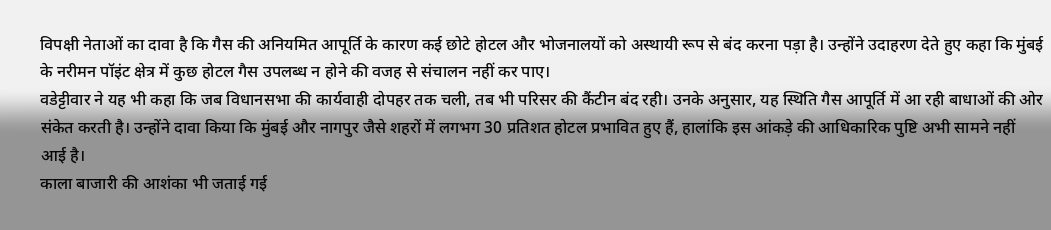विपक्षी नेताओं का दावा है कि गैस की अनियमित आपूर्ति के कारण कई छोटे होटल और भोजनालयों को अस्थायी रूप से बंद करना पड़ा है। उन्होंने उदाहरण देते हुए कहा कि मुंबई के नरीमन पॉइंट क्षेत्र में कुछ होटल गैस उपलब्ध न होने की वजह से संचालन नहीं कर पाए।
वडेट्टीवार ने यह भी कहा कि जब विधानसभा की कार्यवाही दोपहर तक चली, तब भी परिसर की कैंटीन बंद रही। उनके अनुसार, यह स्थिति गैस आपूर्ति में आ रही बाधाओं की ओर संकेत करती है। उन्होंने दावा किया कि मुंबई और नागपुर जैसे शहरों में लगभग 30 प्रतिशत होटल प्रभावित हुए हैं, हालांकि इस आंकड़े की आधिकारिक पुष्टि अभी सामने नहीं आई है।
काला बाजारी की आशंका भी जताई गई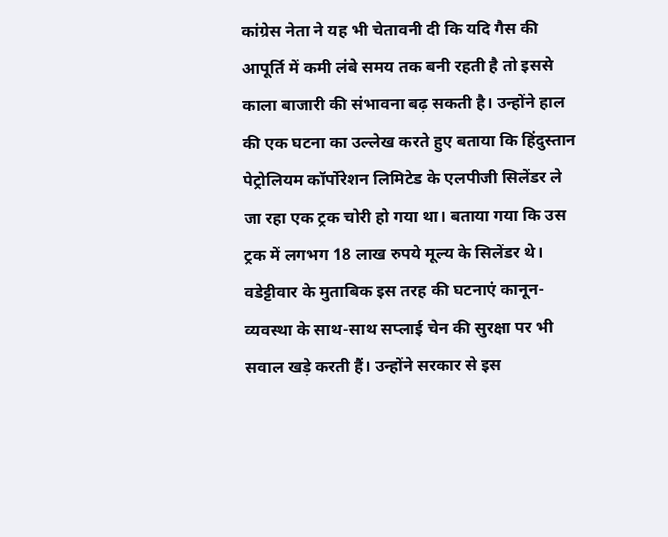कांग्रेस नेता ने यह भी चेतावनी दी कि यदि गैस की आपूर्ति में कमी लंबे समय तक बनी रहती है तो इससे काला बाजारी की संभावना बढ़ सकती है। उन्होंने हाल की एक घटना का उल्लेख करते हुए बताया कि हिंदुस्तान पेट्रोलियम कॉर्पोरेशन लिमिटेड के एलपीजी सिलेंडर ले जा रहा एक ट्रक चोरी हो गया था। बताया गया कि उस ट्रक में लगभग 18 लाख रुपये मूल्य के सिलेंडर थे।
वडेट्टीवार के मुताबिक इस तरह की घटनाएं कानून-व्यवस्था के साथ-साथ सप्लाई चेन की सुरक्षा पर भी सवाल खड़े करती हैं। उन्होंने सरकार से इस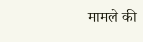मामले की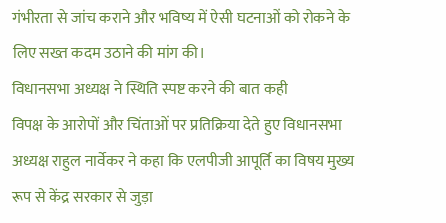गंभीरता से जांच कराने और भविष्य में ऐसी घटनाओं को रोकने के लिए सख्त कदम उठाने की मांग की।
विधानसभा अध्यक्ष ने स्थिति स्पष्ट करने की बात कही
विपक्ष के आरोपों और चिंताओं पर प्रतिक्रिया देते हुए विधानसभा अध्यक्ष राहुल नार्वेकर ने कहा कि एलपीजी आपूर्ति का विषय मुख्य रूप से केंद्र सरकार से जुड़ा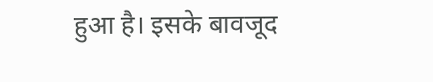हुआ है। इसके बावजूद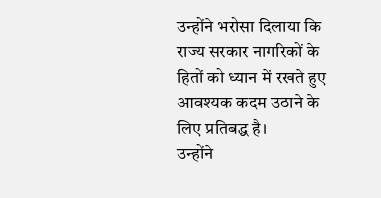उन्होंने भरोसा दिलाया कि राज्य सरकार नागरिकों के हितों को ध्यान में रखते हुए आवश्यक कदम उठाने के लिए प्रतिबद्ध है।
उन्होंने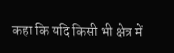कहा कि यदि किसी भी क्षेत्र में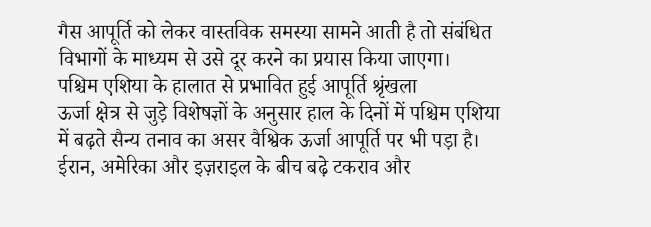गैस आपूर्ति को लेकर वास्तविक समस्या सामने आती है तो संबंधित विभागों के माध्यम से उसे दूर करने का प्रयास किया जाएगा।
पश्चिम एशिया के हालात से प्रभावित हुई आपूर्ति श्रृंखला
ऊर्जा क्षेत्र से जुड़े विशेषज्ञों के अनुसार हाल के दिनों में पश्चिम एशिया में बढ़ते सैन्य तनाव का असर वैश्विक ऊर्जा आपूर्ति पर भी पड़ा है। ईरान, अमेरिका और इज़राइल के बीच बढ़े टकराव और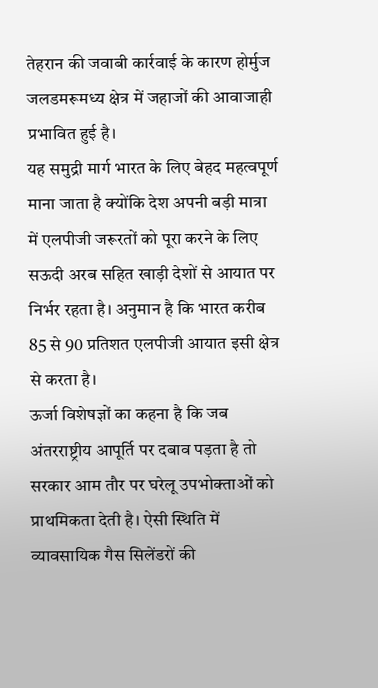तेहरान की जवाबी कार्रवाई के कारण होर्मुज जलडमरूमध्य क्षेत्र में जहाजों की आवाजाही प्रभावित हुई है।
यह समुद्री मार्ग भारत के लिए बेहद महत्वपूर्ण माना जाता है क्योंकि देश अपनी बड़ी मात्रा में एलपीजी जरूरतों को पूरा करने के लिए सऊदी अरब सहित खाड़ी देशों से आयात पर निर्भर रहता है। अनुमान है कि भारत करीब 85 से 90 प्रतिशत एलपीजी आयात इसी क्षेत्र से करता है।
ऊर्जा विशेषज्ञों का कहना है कि जब अंतरराष्ट्रीय आपूर्ति पर दबाव पड़ता है तो सरकार आम तौर पर घरेलू उपभोक्ताओं को प्राथमिकता देती है। ऐसी स्थिति में व्यावसायिक गैस सिलेंडरों की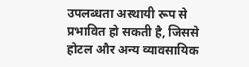उपलब्धता अस्थायी रूप से प्रभावित हो सकती है, जिससे होटल और अन्य व्यावसायिक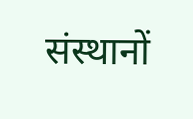संस्थानों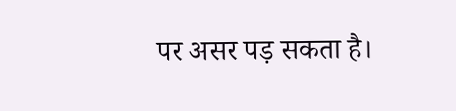पर असर पड़ सकता है।